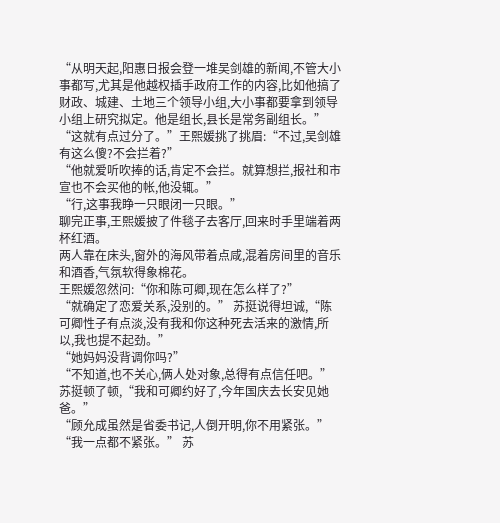“从明天起,阳惠日报会登一堆吴剑雄的新闻,不管大小事都写,尤其是他越权插手政府工作的内容,比如他搞了财政、城建、土地三个领导小组,大小事都要拿到领导小组上研究拟定。他是组长,县长是常务副组长。”
“这就有点过分了。”王熙媛挑了挑眉:“不过,吴剑雄有这么傻?不会拦着?”
“他就爱听吹捧的话,肯定不会拦。就算想拦,报社和市宣也不会买他的帐,他没辄。”
“行,这事我睁一只眼闭一只眼。”
聊完正事,王熙媛披了件毯子去客厅,回来时手里端着两杯红酒。
两人靠在床头,窗外的海风带着点咸,混着房间里的音乐和酒香,气氛软得象棉花。
王熙媛忽然问:“你和陈可卿,现在怎么样了?”
“就确定了恋爱关系,没别的。” 苏挺说得坦诚,“陈可卿性子有点淡,没有我和你这种死去活来的激情,所以,我也提不起劲。”
“她妈妈没背调你吗?”
“不知道,也不关心,俩人处对象,总得有点信任吧。” 苏挺顿了顿,“我和可卿约好了,今年国庆去长安见她爸。”
“顾允成虽然是省委书记,人倒开明,你不用紧张。”
“我一点都不紧张。” 苏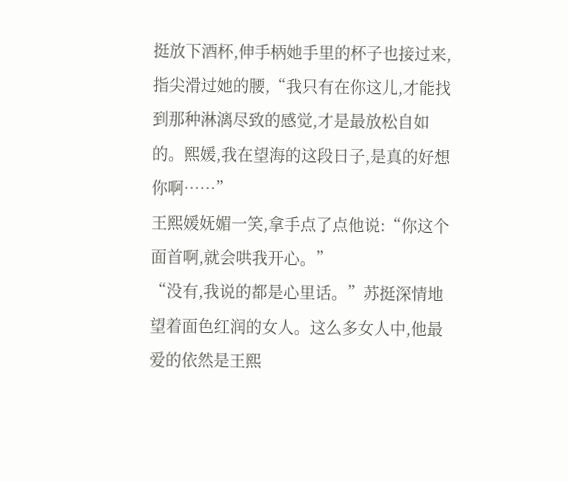挺放下酒杯,伸手柄她手里的杯子也接过来,指尖滑过她的腰,“我只有在你这儿,才能找到那种淋漓尽致的感觉,才是最放松自如的。熙媛,我在望海的这段日子,是真的好想你啊……”
王熙媛妩媚一笑,拿手点了点他说:“你这个面首啊,就会哄我开心。”
“没有,我说的都是心里话。”苏挺深情地望着面色红润的女人。这么多女人中,他最爱的依然是王熙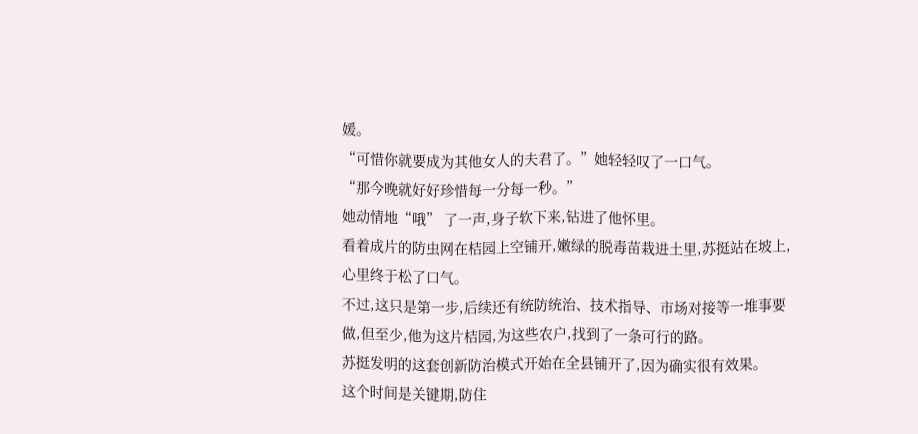媛。
“可惜你就要成为其他女人的夫君了。”她轻轻叹了一口气。
“那今晚就好好珍惜每一分每一秒。”
她动情地“哦” 了一声,身子软下来,钻进了他怀里。
看着成片的防虫网在桔园上空铺开,嫩绿的脱毒苗栽进土里,苏挺站在坡上,心里终于松了口气。
不过,这只是第一步,后续还有统防统治、技术指导、市场对接等一堆事要做,但至少,他为这片桔园,为这些农户,找到了一条可行的路。
苏挺发明的这套创新防治模式开始在全县铺开了,因为确实很有效果。
这个时间是关键期,防住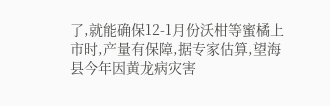了,就能确保12-1月份沃柑等蜜橘上市时,产量有保障,据专家估算,望海县今年因黄龙病灾害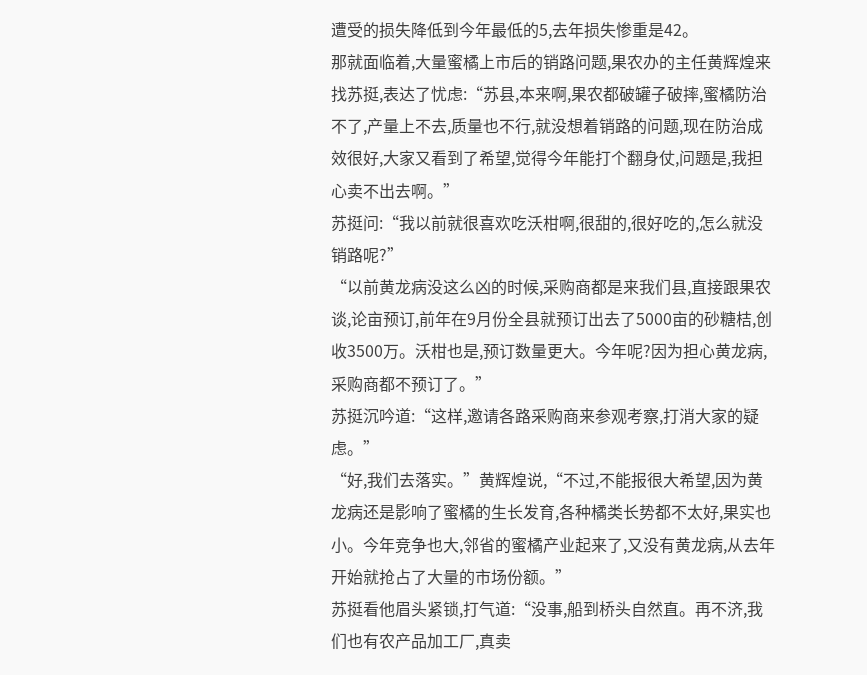遭受的损失降低到今年最低的5,去年损失惨重是42。
那就面临着,大量蜜橘上市后的销路问题,果农办的主任黄辉煌来找苏挺,表达了忧虑:“苏县,本来啊,果农都破罐子破摔,蜜橘防治不了,产量上不去,质量也不行,就没想着销路的问题,现在防治成效很好,大家又看到了希望,觉得今年能打个翻身仗,问题是,我担心卖不出去啊。”
苏挺问:“我以前就很喜欢吃沃柑啊,很甜的,很好吃的,怎么就没销路呢?”
“以前黄龙病没这么凶的时候,采购商都是来我们县,直接跟果农谈,论亩预订,前年在9月份全县就预订出去了5000亩的砂糖桔,创收3500万。沃柑也是,预订数量更大。今年呢?因为担心黄龙病,采购商都不预订了。”
苏挺沉吟道:“这样,邀请各路采购商来参观考察,打消大家的疑虑。”
“好,我们去落实。”黄辉煌说,“不过,不能报很大希望,因为黄龙病还是影响了蜜橘的生长发育,各种橘类长势都不太好,果实也小。今年竞争也大,邻省的蜜橘产业起来了,又没有黄龙病,从去年开始就抢占了大量的市场份额。”
苏挺看他眉头紧锁,打气道:“没事,船到桥头自然直。再不济,我们也有农产品加工厂,真卖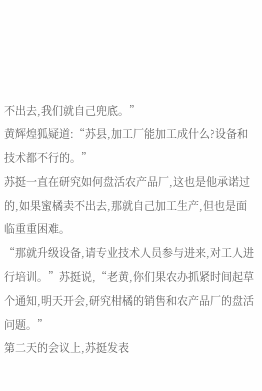不出去,我们就自己兜底。”
黄辉煌狐疑道:“苏县,加工厂能加工成什么?设备和技术都不行的。”
苏挺一直在研究如何盘活农产品厂,这也是他承诺过的,如果蜜橘卖不出去,那就自己加工生产,但也是面临重重困难。
“那就升级设备,请专业技术人员参与进来,对工人进行培训。”苏挺说,“老黄,你们果农办抓紧时间起草个通知,明天开会,研究柑橘的销售和农产品厂的盘活问题。”
第二天的会议上,苏挺发表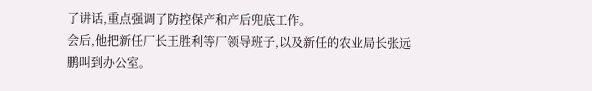了讲话,重点强调了防控保产和产后兜底工作。
会后,他把新任厂长王胜利等厂领导班子,以及新任的农业局长张远鹏叫到办公室。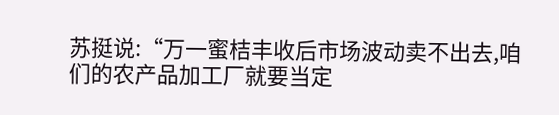苏挺说:“万一蜜桔丰收后市场波动卖不出去,咱们的农产品加工厂就要当定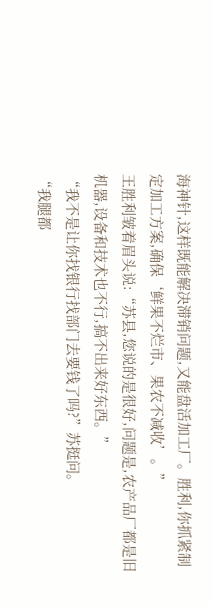海神针,这样既能解决滞销问题,又能盘活加工厂。胜利,你抓紧制定加工方案,确保‘鲜果不烂市、果农不减收’。”
王胜利皱着眉头说:“苏县,您说的是很好,问题是,农产品厂都是旧机器,设备和技术也不行,搞不出来好东西。”
“我不是让你找银行找部门去要钱了吗?”苏挺问。
“我腿都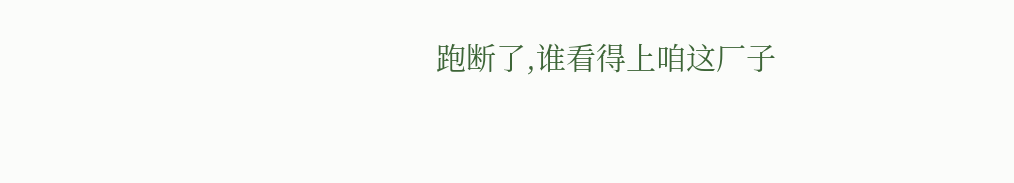跑断了,谁看得上咱这厂子